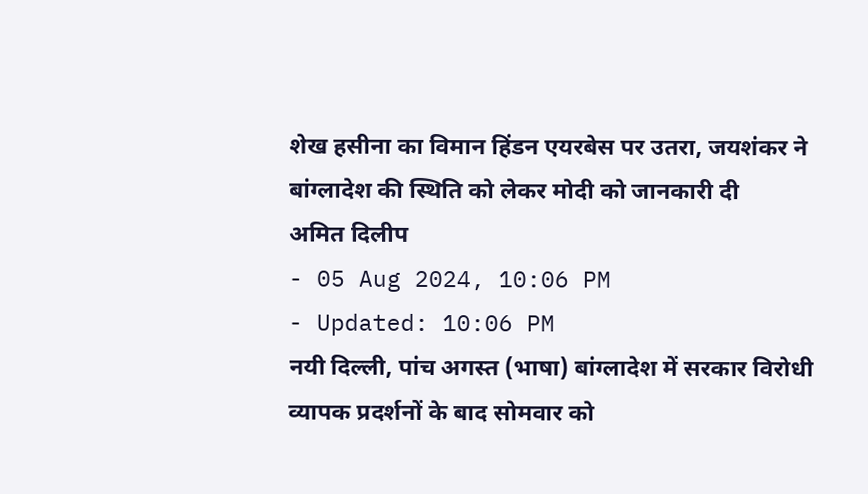शेख हसीना का विमान हिंडन एयरबेस पर उतरा, जयशंकर ने बांग्लादेश की स्थिति को लेकर मोदी को जानकारी दी
अमित दिलीप
- 05 Aug 2024, 10:06 PM
- Updated: 10:06 PM
नयी दिल्ली, पांच अगस्त (भाषा) बांग्लादेश में सरकार विरोधी व्यापक प्रदर्शनों के बाद सोमवार को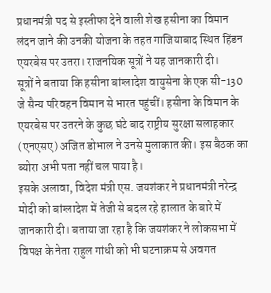प्रधानमंत्री पद से इस्तीफा देने वाली शेख हसीना का विमान लंदन जाने की उनकी योजना के तहत गाजियाबाद स्थित हिंडन एयरबेस पर उतरा। राजनयिक सूत्रों ने यह जानकारी दी।
सूत्रों ने बताया कि हसीना बांग्लादेश वायुसेना के एक सी-130 जे सैन्य परिवहन विमान से भारत पहुंचीं। हसीना के विमान के एयरबेस पर उतरने के कुछ घंटे बाद राष्ट्रीय सुरक्षा सलाहकार (एनएसए) अजित डोभाल ने उनसे मुलाकात की। इस बैठक का ब्योरा अभी पता नहीं चल पाया है।
इसके अलावा, विदेश मंत्री एस. जयशंकर ने प्रधानमंत्री नरेन्द्र मोदी को बांग्लादेश में तेजी से बदल रहे हालात के बारे में जानकारी दी। बताया जा रहा है कि जयशंकर ने लोकसभा में विपक्ष के नेता राहुल गांधी को भी घटनाक्रम से अवगत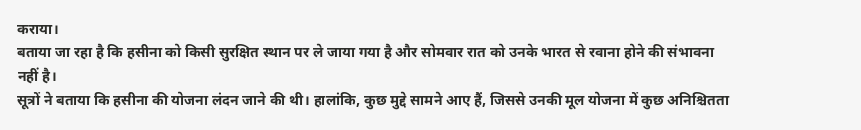कराया।
बताया जा रहा है कि हसीना को किसी सुरक्षित स्थान पर ले जाया गया है और सोमवार रात को उनके भारत से रवाना होने की संभावना नहीं है।
सूत्रों ने बताया कि हसीना की योजना लंदन जाने की थी। हालांकि, कुछ मुद्दे सामने आए हैं, जिससे उनकी मूल योजना में कुछ अनिश्चितता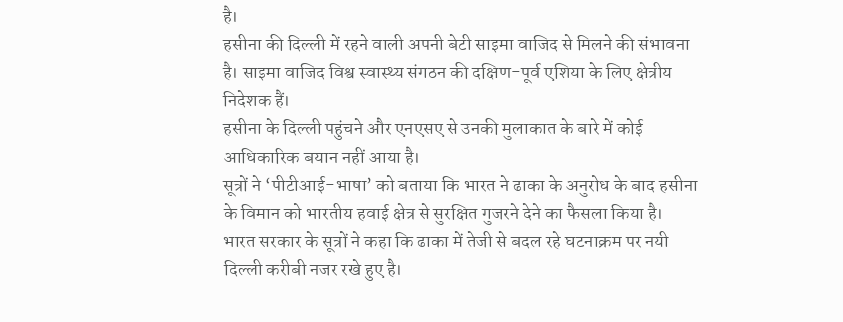है।
हसीना की दिल्ली में रहने वाली अपनी बेटी साइमा वाजिद से मिलने की संभावना है। साइमा वाजिद विश्व स्वास्थ्य संगठन की दक्षिण-पूर्व एशिया के लिए क्षेत्रीय निदेशक हैं।
हसीना के दिल्ली पहुंचने और एनएसए से उनकी मुलाकात के बारे में कोई आधिकारिक बयान नहीं आया है।
सूत्रों ने ‘पीटीआई-भाषा’ को बताया कि भारत ने ढाका के अनुरोध के बाद हसीना के विमान को भारतीय हवाई क्षेत्र से सुरक्षित गुजरने देने का फैसला किया है।
भारत सरकार के सूत्रों ने कहा कि ढाका में तेजी से बदल रहे घटनाक्रम पर नयी दिल्ली करीबी नजर रखे हुए है।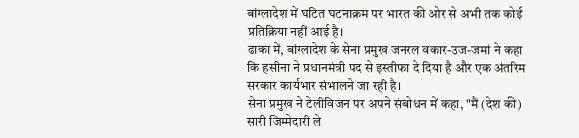बांग्लादेश में घटित घटनाक्रम पर भारत की ओर से अभी तक कोई प्रतिक्रिया नहीं आई है।
ढाका में, बांग्लादेश के सेना प्रमुख जनरल वकार-उज-जमां ने कहा कि हसीना ने प्रधानमंत्री पद से इस्तीफा दे दिया है और एक अंतरिम सरकार कार्यभार संभालने जा रही है।
सेना प्रमुख ने टेलीविजन पर अपने संबोधन में कहा, "मैं (देश की) सारी जिम्मेदारी ले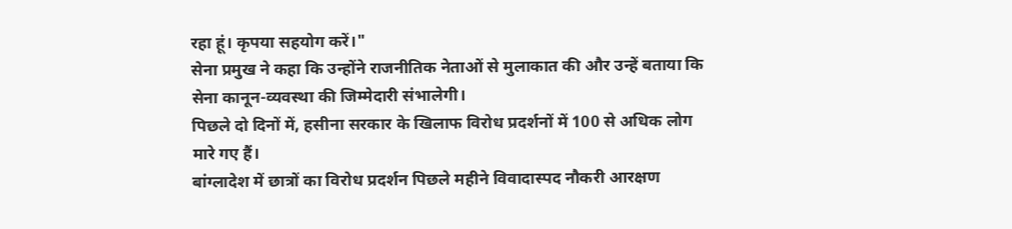रहा हूं। कृपया सहयोग करें।"
सेना प्रमुख ने कहा कि उन्होंने राजनीतिक नेताओं से मुलाकात की और उन्हें बताया कि सेना कानून-व्यवस्था की जिम्मेदारी संभालेगी।
पिछले दो दिनों में, हसीना सरकार के खिलाफ विरोध प्रदर्शनों में 100 से अधिक लोग मारे गए हैं।
बांग्लादेश में छात्रों का विरोध प्रदर्शन पिछले महीने विवादास्पद नौकरी आरक्षण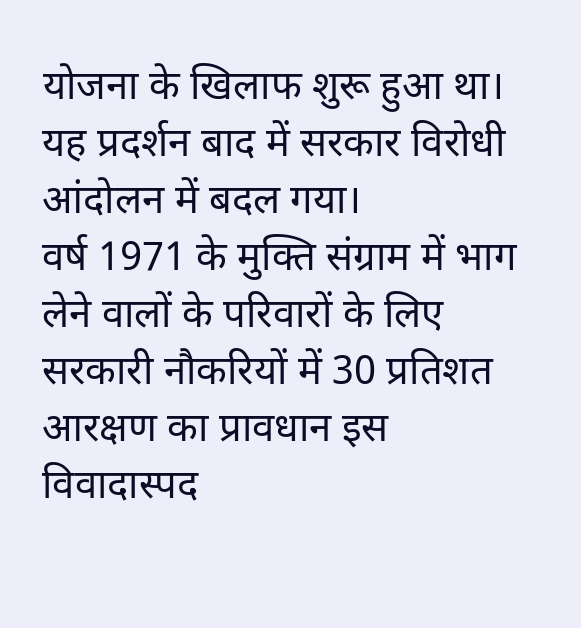योजना के खिलाफ शुरू हुआ था। यह प्रदर्शन बाद में सरकार विरोधी आंदोलन में बदल गया।
वर्ष 1971 के मुक्ति संग्राम में भाग लेने वालों के परिवारों के लिए सरकारी नौकरियों में 30 प्रतिशत आरक्षण का प्रावधान इस विवादास्पद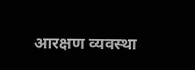आरक्षण व्यवस्था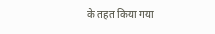के तहत किया गया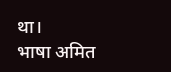था।
भाषा अमित